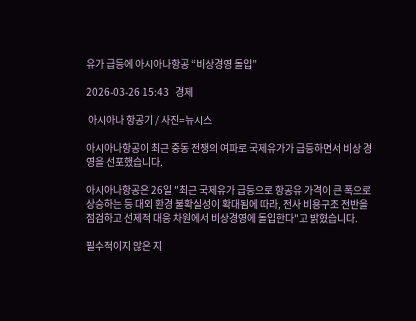유가 급등에 아시아나항공 “비상경영 돌입”

2026-03-26 15:43   경제

 아시아나 항공기 / 사진=뉴시스

아시아나항공이 최근 중동 전쟁의 여파로 국제유가가 급등하면서 비상 경영을 선포했습니다.

아시아나항공은 26일 "최근 국제유가 급등으로 항공유 가격이 큰 폭으로 상승하는 등 대외 환경 불확실성이 확대됨에 따라, 전사 비용구조 전반을 점검하고 선제적 대응 차원에서 비상경영에 돌입한다"고 밝혔습니다.

필수적이지 않은 지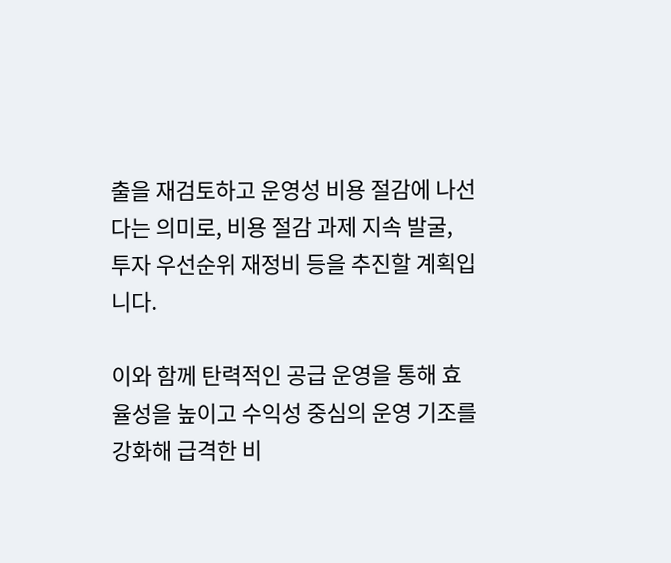출을 재검토하고 운영성 비용 절감에 나선다는 의미로, 비용 절감 과제 지속 발굴, 투자 우선순위 재정비 등을 추진할 계획입니다.

이와 함께 탄력적인 공급 운영을 통해 효율성을 높이고 수익성 중심의 운영 기조를 강화해 급격한 비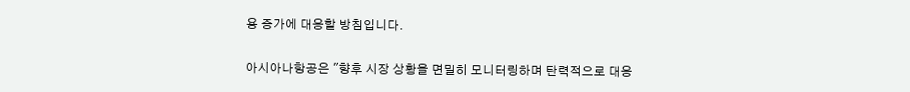용 증가에 대응할 방침입니다.

아시아나항공은 "향후 시장 상황을 면밀히 모니터링하며 탄력적으로 대응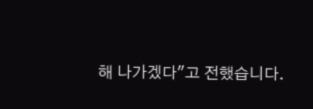해 나가겠다"고 전했습니다.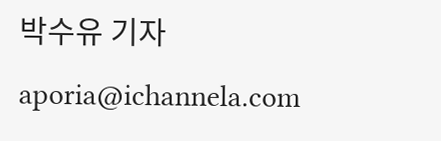박수유 기자 aporia@ichannela.com